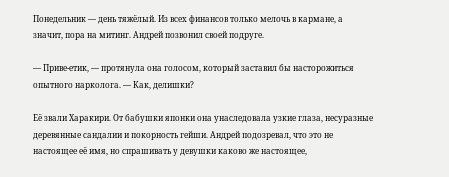Понедельник — день тяжёлый. Из всех финансов только мелочь в кармане, а значит, пора на митинг. Андрей позвонил своей подруге.

— Приве-етик, — протянула она голосом, который заставил бы насторожиться опытного нарколога. — Как, делишки?

Её звали Харакири. От бабушки японки она унаследовала узкие глаза, несуразные деревянные сандалии и покорность гейши. Андрей подозревал, что это не настоящее её имя, но спрашивать у девушки каково же настоящее,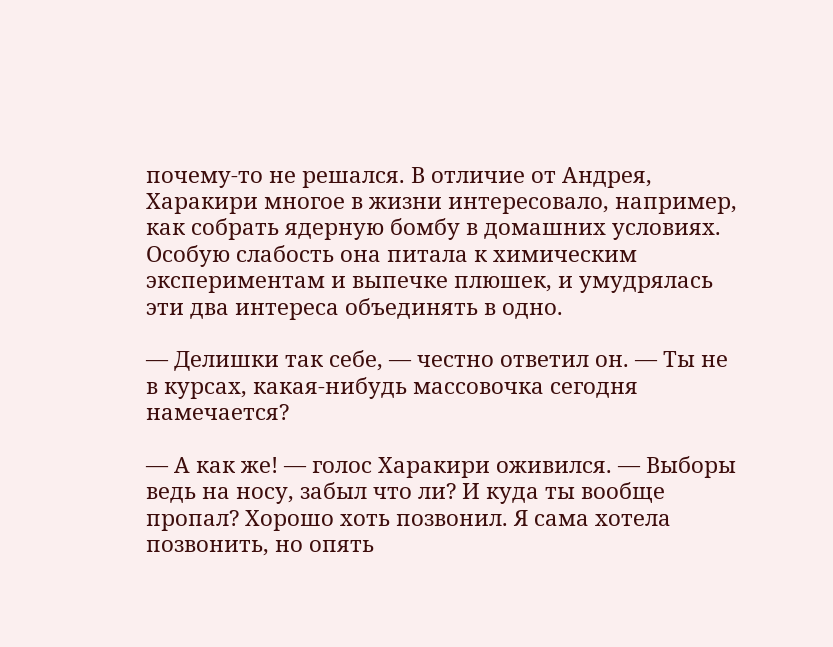почему-то не решался. В отличие от Андрея, Харакири многое в жизни интересовало, например, как собрать ядерную бомбу в домашних условиях. Особую слабость она питала к химическим экспериментам и выпечке плюшек, и умудрялась эти два интереса объединять в одно.

— Делишки так себе, — честно ответил он. — Ты не в курсах, какая-нибудь массовочка сегодня намечается?

— А как же! — голос Харакири оживился. — Выборы ведь на носу, забыл что ли? И куда ты вообще пропал? Хорошо хоть позвонил. Я сама хотела позвонить, но опять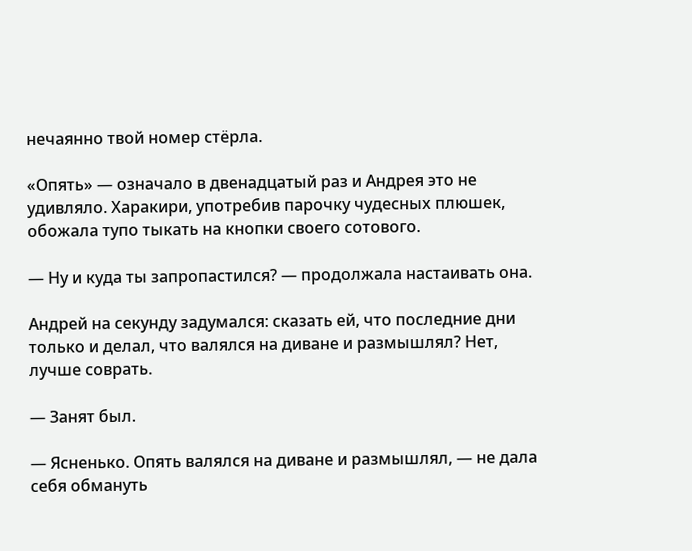нечаянно твой номер стёрла.

«Опять» — означало в двенадцатый раз и Андрея это не удивляло. Харакири, употребив парочку чудесных плюшек, обожала тупо тыкать на кнопки своего сотового.

— Ну и куда ты запропастился? — продолжала настаивать она.

Андрей на секунду задумался: сказать ей, что последние дни только и делал, что валялся на диване и размышлял? Нет, лучше соврать.

— Занят был.

— Ясненько. Опять валялся на диване и размышлял, — не дала себя обмануть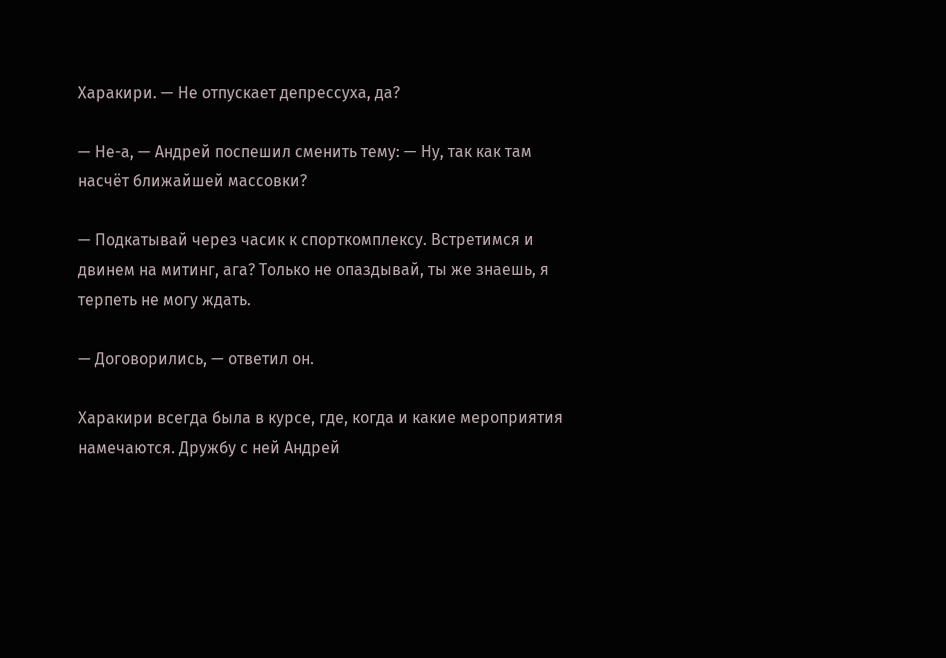Харакири. — Не отпускает депрессуха, да?

— Не-а, — Андрей поспешил сменить тему: — Ну, так как там насчёт ближайшей массовки?

— Подкатывай через часик к спорткомплексу. Встретимся и двинем на митинг, ага? Только не опаздывай, ты же знаешь, я терпеть не могу ждать.

— Договорились, — ответил он.

Харакири всегда была в курсе, где, когда и какие мероприятия намечаются. Дружбу с ней Андрей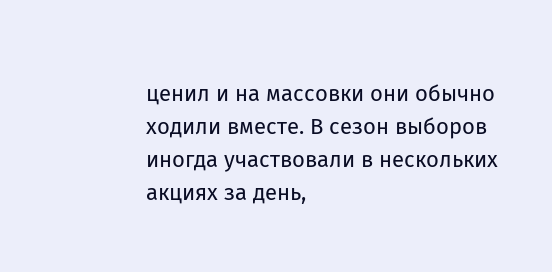ценил и на массовки они обычно ходили вместе. В сезон выборов иногда участвовали в нескольких акциях за день,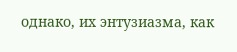однако, их энтузиазма, как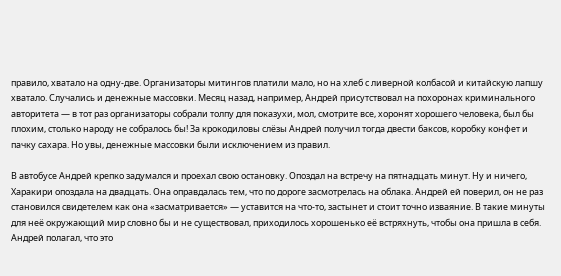правило, хватало на одну-две. Организаторы митингов платили мало, но на хлеб с ливерной колбасой и китайскую лапшу хватало. Случались и денежные массовки. Месяц назад, например, Андрей присутствовал на похоронах криминального авторитета — в тот раз организаторы собрали толпу для показухи, мол, смотрите все, хоронят хорошего человека, был бы плохим, столько народу не собралось бы! За крокодиловы слёзы Андрей получил тогда двести баксов, коробку конфет и пачку сахара. Но увы, денежные массовки были исключением из правил.

В автобусе Андрей крепко задумался и проехал свою остановку. Опоздал на встречу на пятнадцать минут. Ну и ничего, Харакири опоздала на двадцать. Она оправдалась тем, что по дороге засмотрелась на облака. Андрей ей поверил, он не раз становился свидетелем как она «засматривается» — уставится на что-то, застынет и стоит точно изваяние. В такие минуты для неё окружающий мир словно бы и не существовал, приходилось хорошенько её встряхнуть, чтобы она пришла в себя. Андрей полагал, что это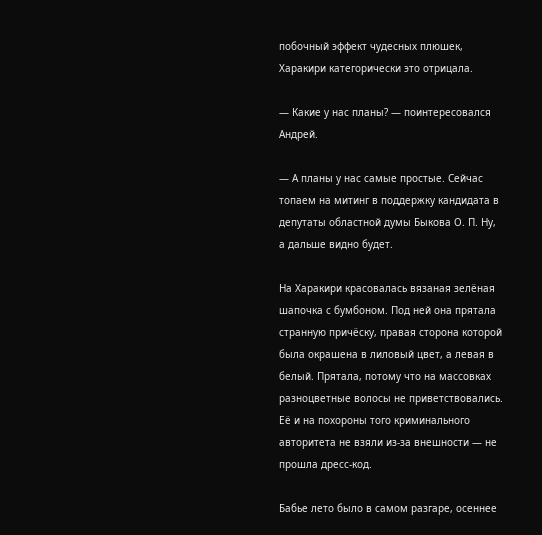побочный эффект чудесных плюшек, Харакири категорически это отрицала.

— Какие у нас планы? — поинтересовался Андрей.

— А планы у нас самые простые. Сейчас топаем на митинг в поддержку кандидата в депутаты областной думы Быкова О. П. Ну, а дальше видно будет.

На Харакири красовалась вязаная зелёная шапочка с бумбоном. Под ней она прятала странную причёску, правая сторона которой была окрашена в лиловый цвет, а левая в белый. Прятала, потому что на массовках разноцветные волосы не приветствовались. Её и на похороны того криминального авторитета не взяли из-за внешности — не прошла дресс-код.

Бабье лето было в самом разгаре, осеннее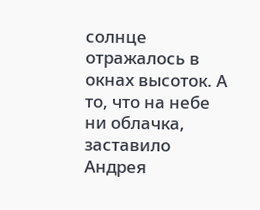солнце отражалось в окнах высоток. А то, что на небе ни облачка, заставило Андрея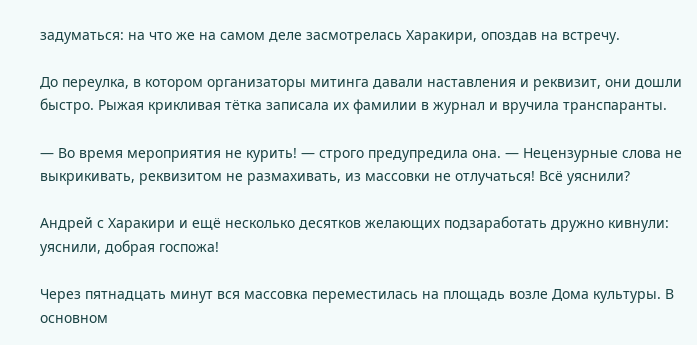задуматься: на что же на самом деле засмотрелась Харакири, опоздав на встречу.

До переулка, в котором организаторы митинга давали наставления и реквизит, они дошли быстро. Рыжая крикливая тётка записала их фамилии в журнал и вручила транспаранты.

— Во время мероприятия не курить! — строго предупредила она. — Нецензурные слова не выкрикивать, реквизитом не размахивать, из массовки не отлучаться! Всё уяснили?

Андрей с Харакири и ещё несколько десятков желающих подзаработать дружно кивнули: уяснили, добрая госпожа!

Через пятнадцать минут вся массовка переместилась на площадь возле Дома культуры. В основном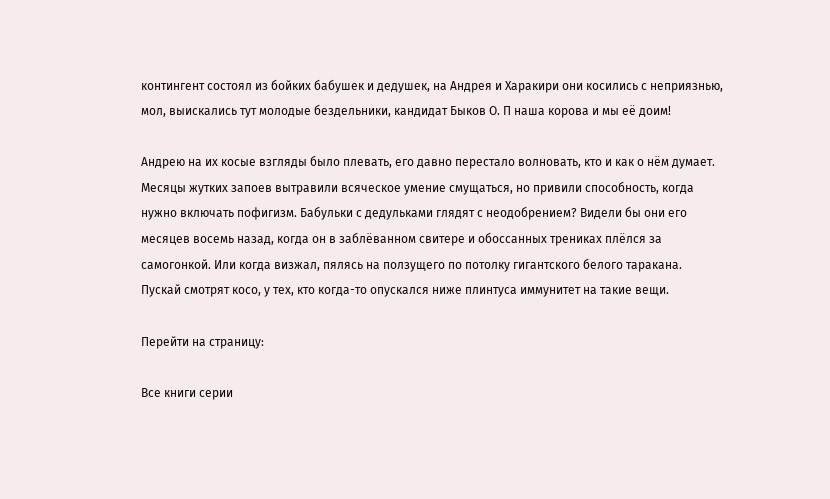контингент состоял из бойких бабушек и дедушек, на Андрея и Харакири они косились с неприязнью, мол, выискались тут молодые бездельники, кандидат Быков О. П наша корова и мы её доим!

Андрею на их косые взгляды было плевать, его давно перестало волновать, кто и как о нём думает. Месяцы жутких запоев вытравили всяческое умение смущаться, но привили способность, когда нужно включать пофигизм. Бабульки с дедульками глядят с неодобрением? Видели бы они его месяцев восемь назад, когда он в заблёванном свитере и обоссанных трениках плёлся за самогонкой. Или когда визжал, пялясь на ползущего по потолку гигантского белого таракана. Пускай смотрят косо, у тех, кто когда-то опускался ниже плинтуса иммунитет на такие вещи.

Перейти на страницу:

Все книги серии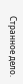Странное дело.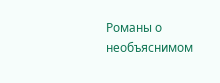Романы о необъяснимом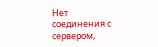Нет соединения с сервером,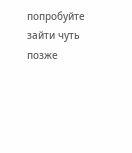попробуйте зайти чуть позже